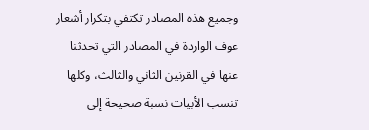وجميع هذه المصادر تكتفي بتكرار أشعار عوف الواردة في المصادر التي تحدثنا عنها في القرنين الثاني والثالث، وكلها تنسب الأبيات نسبة صحيحة إلى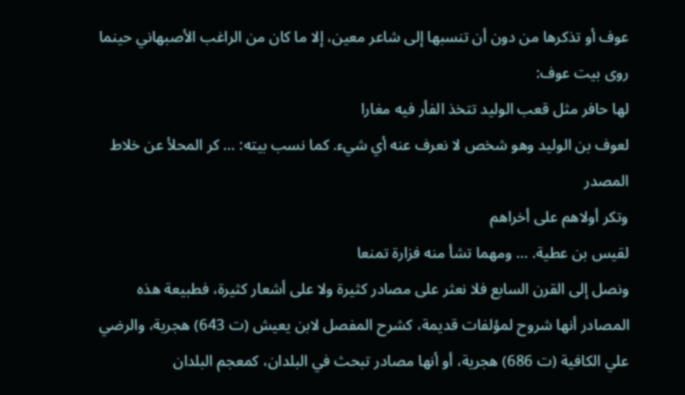عوف أو تذكرها من دون أن تنسبها إلى شاعر معين، إلا ما كان من الراغب الأصبهاني حينما روى بيت عوف:
لها حافر مثل قعب الوليد تتخذ الفأر فيه مغارا
لعوف بن الوليد وهو شخص لا نعرف عنه أي شيء. كما نسب بيته: ... كر المحلأ عن خلاط المصدر
وتكر أولاهم على أخراهم
لقيس بن عطية. ... ومهما تشأ منه فزارة تمنعا
ونصل إلى القرن السابع فلا نعثر على مصادر كثيرة ولا على أشعار كثيرة، فطبيعة هذه المصادر أنها شروح لمؤلفات قديمة، كشرح المفصل لابن يعيش (ت 643) هجرية، والرضي علي الكافية (ت 686) هجرية، أو أنها مصادر تبحث في البلدان، كمعجم البلدان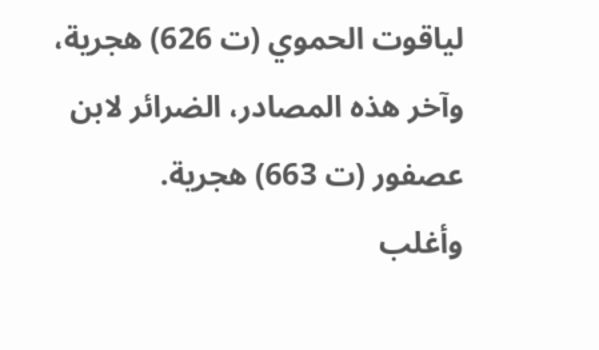لياقوت الحموي (ت 626) هجرية، وآخر هذه المصادر، الضرائر لابن عصفور (ت 663) هجرية.
وأغلب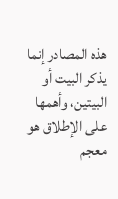هذه المصادر إنما يذكر البيت أو البيتين، وأهمها على الإطلاق هو معجم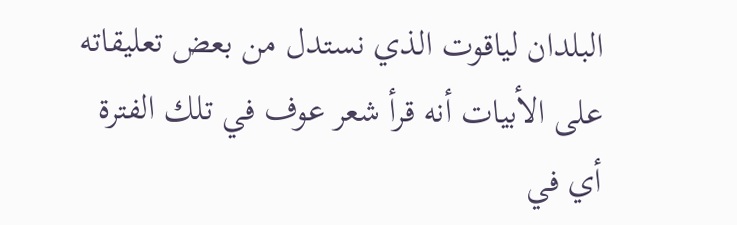البلدان لياقوت الذي نستدل من بعض تعليقاته على الأبيات أنه قرأ شعر عوف في تلك الفترة أي في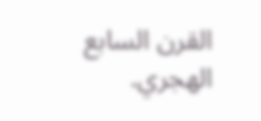القرن السابع الهجري.